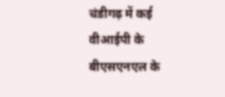चंडीगढ़ में कई वीआईपी के बीएसएनएल के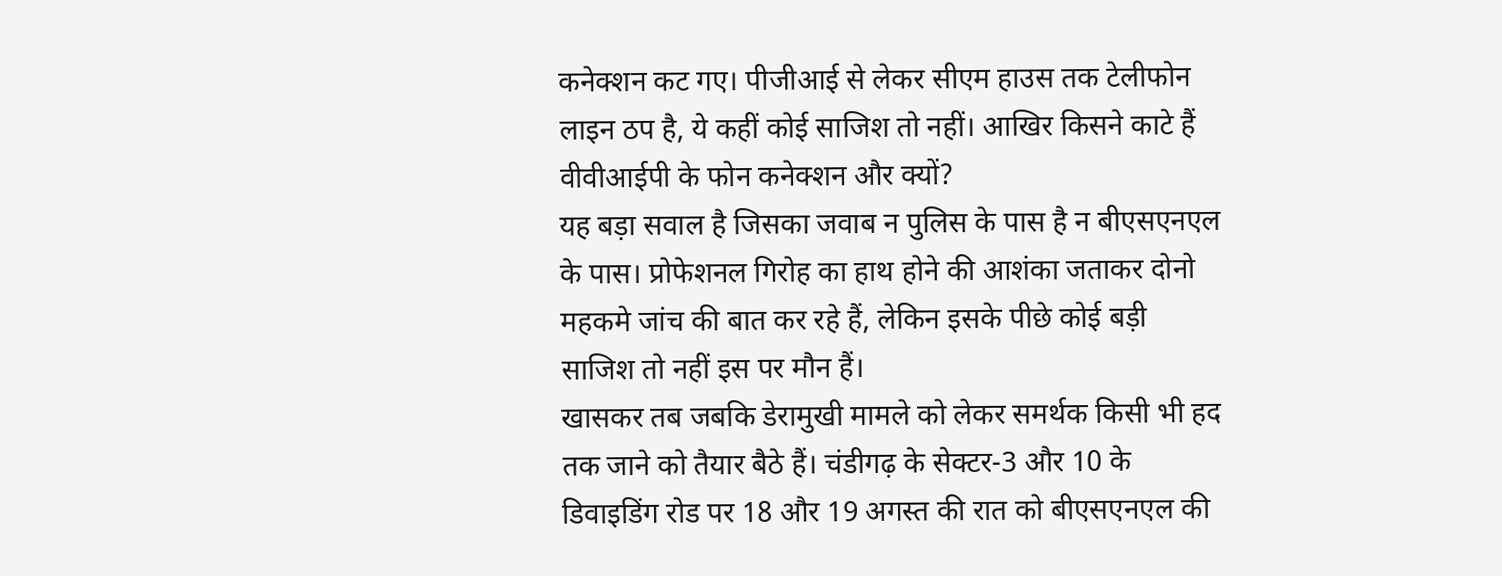कनेक्शन कट गए। पीजीआई से लेकर सीएम हाउस तक टेलीफोन लाइन ठप है, ये कहीं कोई साजिश तो नहीं। आखिर किसने काटे हैं वीवीआईपी के फोन कनेक्शन और क्यों?
यह बड़ा सवाल है जिसका जवाब न पुलिस के पास है न बीएसएनएल के पास। प्रोफेशनल गिरोह का हाथ होने की आशंका जताकर दोनो महकमे जांच की बात कर रहे हैं, लेकिन इसके पीछे कोई बड़ी साजिश तो नहीं इस पर मौन हैं।
खासकर तब जबकि डेरामुखी मामले को लेकर समर्थक किसी भी हद तक जाने को तैयार बैठे हैं। चंडीगढ़ के सेक्टर-3 और 10 के डिवाइडिंग रोड पर 18 और 19 अगस्त की रात को बीएसएनएल की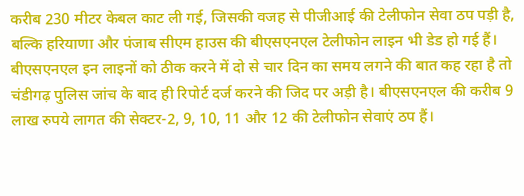करीब 230 मीटर केबल काट ली गई, जिसकी वजह से पीजीआई की टेलीफोन सेवा ठप पड़ी है, बल्कि हरियाणा और पंजाब सीएम हाउस की बीएसएनएल टेलीफोन लाइन भी डेड हो गई हैं।
बीएसएनएल इन लाइनों को ठीक करने में दो से चार दिन का समय लगने की बात कह रहा है तो चंडीगढ़ पुलिस जांच के बाद ही रिपोर्ट दर्ज करने की जिद पर अड़ी है। बीएसएनएल की करीब 9 लाख रुपये लागत की सेक्टर-2, 9, 10, 11 और 12 की टेलीफोन सेवाएं ठप हैं।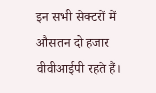इन सभी सेक्टरों में औसतन दो हजार वीवीआईपी रहते हैं।